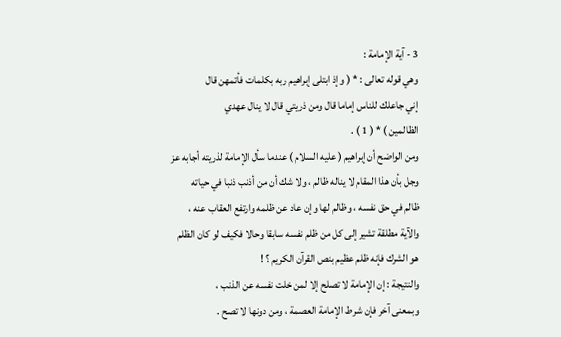3 - آية الإمامة :
وهي قوله تعالى : * ( وإذ ابتلى إبراهيم ربه بكلمات فأتمهن قال
إني جاعلك للناس إماما قال ومن ذريتي قال لا ينال عهدي
الظالمين ) * ( 1 ) .
ومن الواضح أن إبراهيم ( عليه السلام ) عندما سأل الإمامة لذريته أجابه عز
وجل بأن هذا المقام لا يناله ظالم ، ولا شك أن من أذنب ذنبا في حياته
ظالم في حق نفسه ، وظالم لها وإن عاد عن ظلمه وارتفع العقاب عنه ،
والآية مطلقة تشير إلى كل من ظلم نفسه سابقا وحالا فكيف لو كان الظلم
هو الشرك فإنه ظلم عظيم بنص القرآن الكريم ؟ !
والنتيجة : إن الإمامة لا تصلح إلا لمن خلت نفسه عن الذنب ،
وبمعنى آخر فإن شرط الإمامة العصمة ، ومن دونها لا تصح .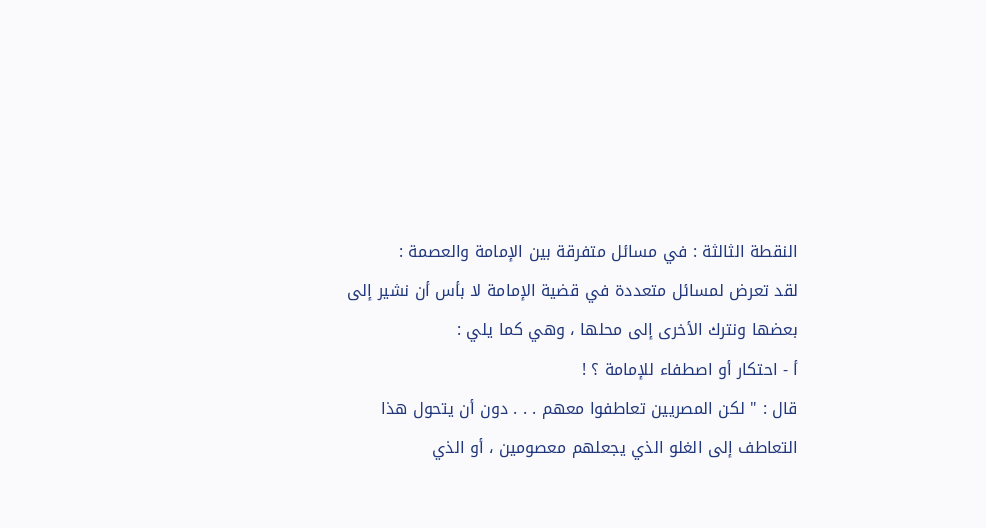النقطة الثالثة : في مسائل متفرقة بين الإمامة والعصمة :
لقد تعرض لمسائل متعددة في قضية الإمامة لا بأس أن نشير إلى
بعضها ونترك الأخرى إلى محلها ، وهي كما يلي :
أ - احتكار أو اصطفاء للإمامة ؟ !
قال : " لكن المصريين تعاطفوا معهم . . . دون أن يتحول هذا
التعاطف إلى الغلو الذي يجعلهم معصومين ، أو الذي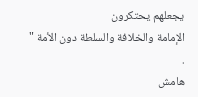يجعلهم يحتكرون
الإمامة والخلافة والسلطة دون الأمة " .
هامش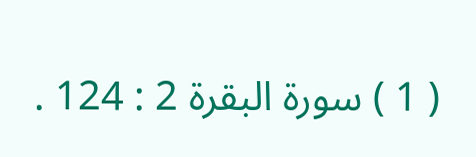( 1 ) سورة البقرة 2 : 124 .